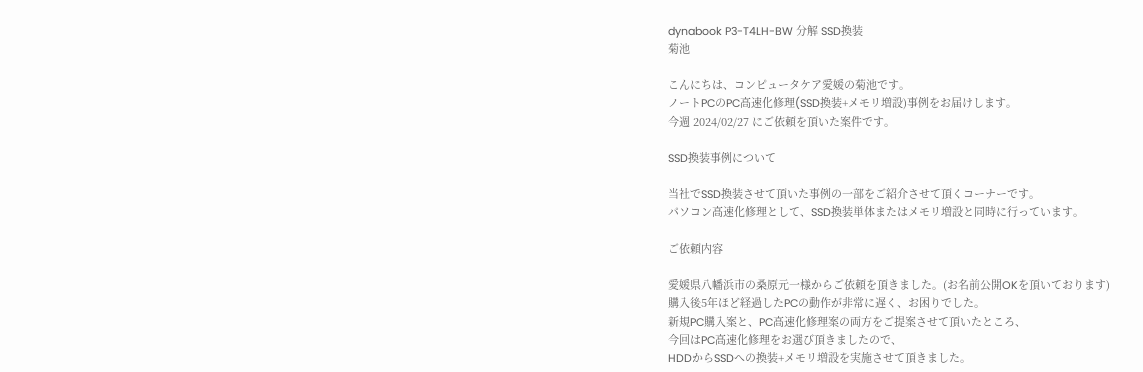dynabook P3-T4LH-BW 分解 SSD換装
菊池

こんにちは、コンピュータケア愛媛の菊池です。
ノートPCのPC高速化修理(SSD換装+メモリ増設)事例をお届けします。
今週 2024/02/27 にご依頼を頂いた案件です。

SSD換装事例について

当社でSSD換装させて頂いた事例の一部をご紹介させて頂くコーナーです。
パソコン高速化修理として、SSD換装単体またはメモリ増設と同時に行っています。

ご依頼内容

愛媛県八幡浜市の桑原元一様からご依頼を頂きました。(お名前公開OKを頂いております)
購入後5年ほど経過したPCの動作が非常に遅く、お困りでした。
新規PC購入案と、PC高速化修理案の両方をご提案させて頂いたところ、
今回はPC高速化修理をお選び頂きましたので、
HDDからSSDへの換装+メモリ増設を実施させて頂きました。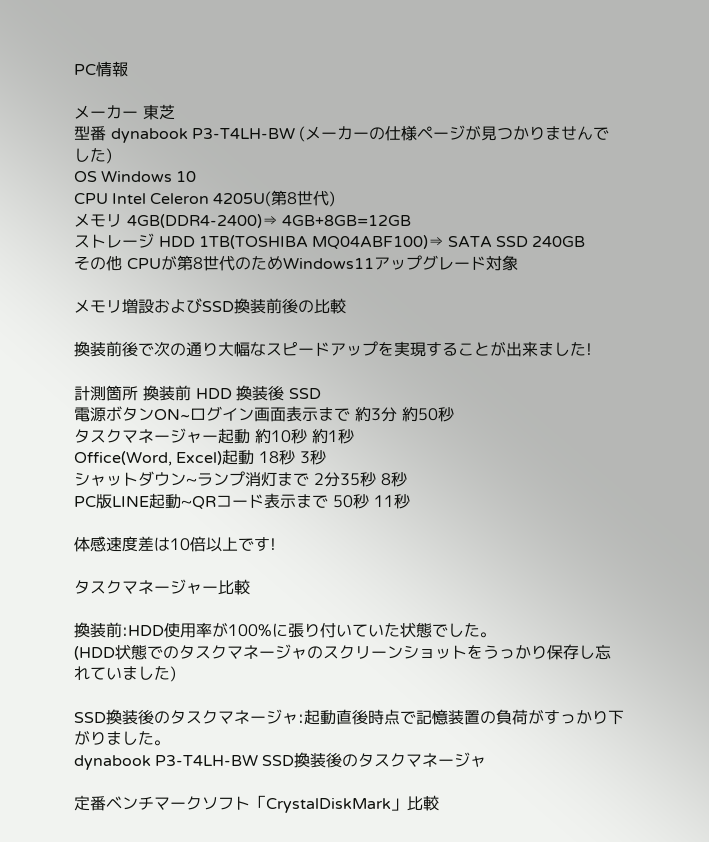PC情報

メーカー 東芝
型番 dynabook P3-T4LH-BW (メーカーの仕様ページが見つかりませんでした)
OS Windows 10
CPU Intel Celeron 4205U(第8世代)
メモリ 4GB(DDR4-2400)⇒ 4GB+8GB=12GB
ストレージ HDD 1TB(TOSHIBA MQ04ABF100)⇒ SATA SSD 240GB
その他 CPUが第8世代のためWindows11アップグレード対象

メモリ増設およびSSD換装前後の比較

換装前後で次の通り大幅なスピードアップを実現することが出来ました!

計測箇所 換装前 HDD 換装後 SSD
電源ボタンON~ログイン画面表示まで 約3分 約50秒
タスクマネージャー起動 約10秒 約1秒
Office(Word, Excel)起動 18秒 3秒
シャットダウン~ランプ消灯まで 2分35秒 8秒
PC版LINE起動~QRコード表示まで 50秒 11秒

体感速度差は10倍以上です!

タスクマネージャー比較

換装前:HDD使用率が100%に張り付いていた状態でした。
(HDD状態でのタスクマネージャのスクリーンショットをうっかり保存し忘れていました)

SSD換装後のタスクマネージャ:起動直後時点で記憶装置の負荷がすっかり下がりました。
dynabook P3-T4LH-BW SSD換装後のタスクマネージャ

定番ベンチマークソフト「CrystalDiskMark」比較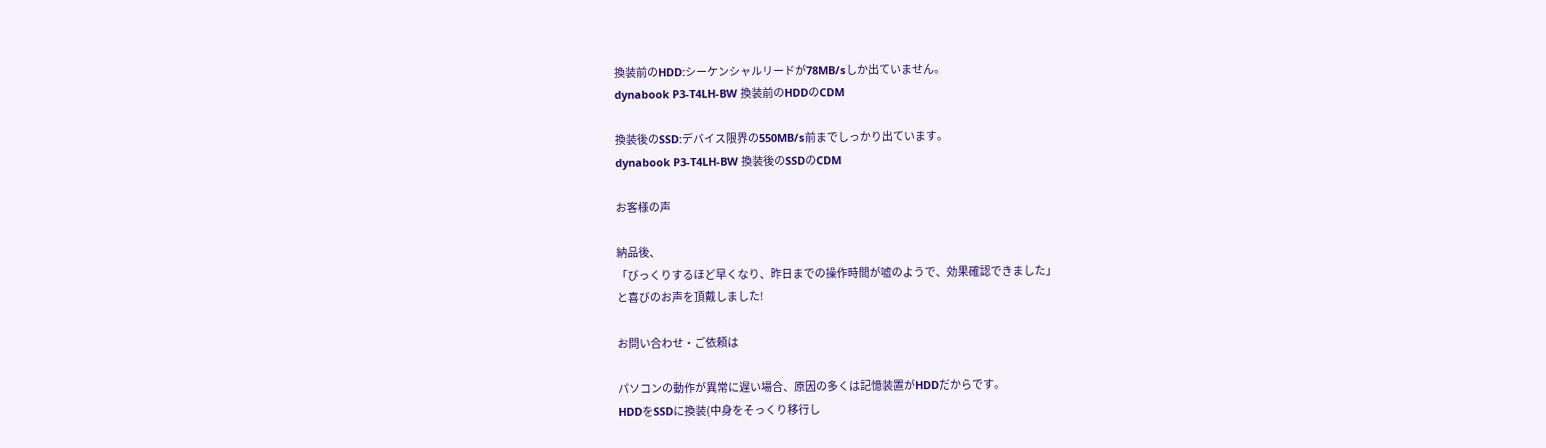換装前のHDD:シーケンシャルリードが78MB/sしか出ていません。
dynabook P3-T4LH-BW 換装前のHDDのCDM

換装後のSSD:デバイス限界の550MB/s前までしっかり出ています。
dynabook P3-T4LH-BW 換装後のSSDのCDM

お客様の声

納品後、
「びっくりするほど早くなり、昨日までの操作時間が嘘のようで、効果確認できました」
と喜びのお声を頂戴しました!

お問い合わせ・ご依頼は

パソコンの動作が異常に遅い場合、原因の多くは記憶装置がHDDだからです。
HDDをSSDに換装(中身をそっくり移行し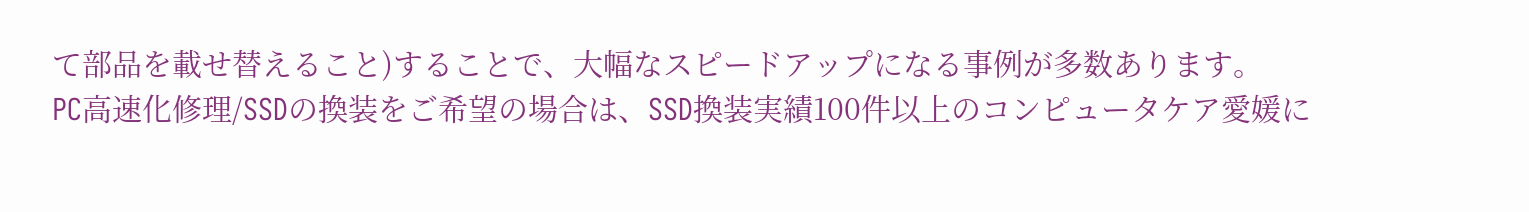て部品を載せ替えること)することで、大幅なスピードアップになる事例が多数あります。
PC高速化修理/SSDの換装をご希望の場合は、SSD換装実績100件以上のコンピュータケア愛媛に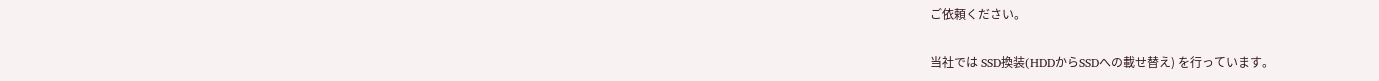ご依頼ください。

当社では SSD換装(HDDからSSDへの載せ替え) を行っています。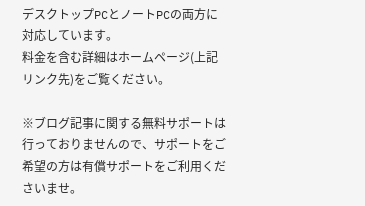デスクトップPCとノートPCの両方に対応しています。
料金を含む詳細はホームページ(上記リンク先)をご覧ください。

※ブログ記事に関する無料サポートは行っておりませんので、サポートをご希望の方は有償サポートをご利用くださいませ。